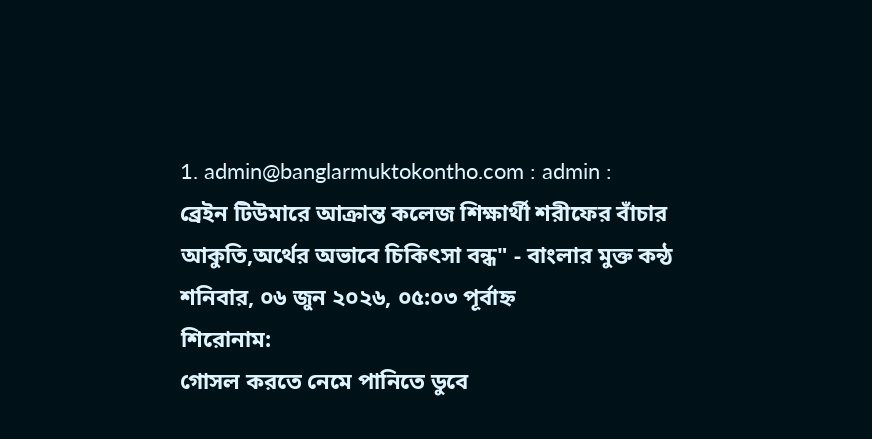1. admin@banglarmuktokontho.com : admin :
ব্রেইন টিউমারে আক্রান্ত কলেজ শিক্ষার্থী শরীফের বাঁচার আকুতি,অর্থের অভাবে চিকিৎসা বন্ধ" - বাংলার মুক্ত কন্ঠ
শনিবার, ০৬ জুন ২০২৬, ০৫:০৩ পূর্বাহ্ন
শিরোনাম:
গোসল করতে নেমে পানিতে ডুবে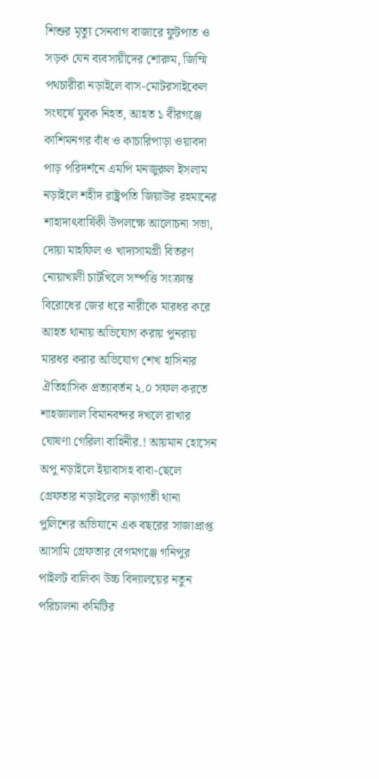শিশুর মৃত্যু সেনবাগ বাজারে ফুটপাত ও সড়ক যেন ব্যবসায়ীদের শোরুম, জিম্মি পথচারীরা নড়াইলে বাস-মোটরসাইকেল সংঘর্ষে যুবক নিহত, আহত ১ বীরগঞ্জে কাশিমনগর বাঁধ ও কাচারিপাড়া ওয়াবদা পাড় পরিদর্শনে এমপি মনজুরুল ইসলাম নড়াইলে শহীদ রাষ্ট্রপতি জিয়াউর রহমানের শাহাদাৎবার্ষিকী উপলক্ষে আলোচনা সভা, দোয়া মাহফিল ও খাদ্যসামগ্রী বিতরণ নোয়াখালী চাটখিলে সম্পত্তি সংক্রান্ত বিরোধের জের ধরে নারীকে মারধর করে আহত থানায় অভিযোগ করায় পুনরায় মারধর করার অভিযোগ শেখ হাসিনার ঐতিহাসিক প্রত্যাবর্তন ২.০ সফল করতে শাহজালাল বিমানবন্দর দখলে রাখার ঘোষণা গেরিলা বাহিনীর.! আয়মান হোসেন অপু নড়াইলে ইয়াবাসহ বাবা-ছেলে গ্রেফতার নড়াইলের নড়াগাতী থানা পুলিশের অভিযানে এক বছরের সাজাপ্রাপ্ত আসামি গ্রেফতার বেগমগঞ্জে গনিপুর পাইলট বালিকা উচ্চ বিদ্যালয়ের নতুন পরিচালনা কমিটির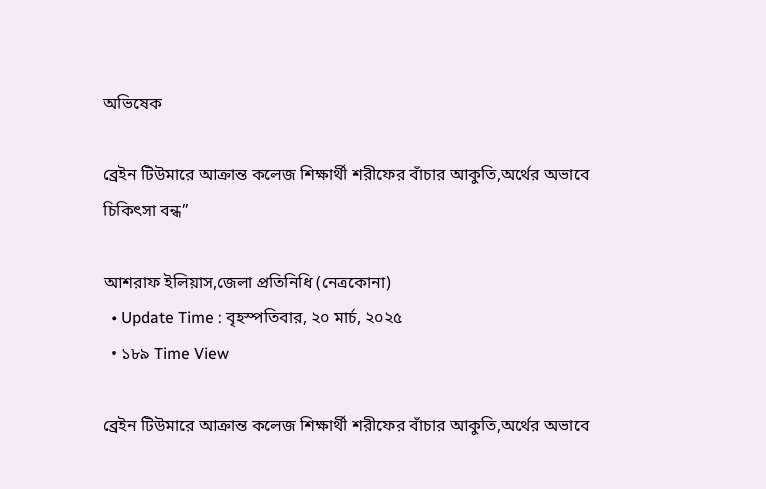অভিষেক

ব্রেইন টিউমারে আক্রান্ত কলেজ শিক্ষার্থী শরীফের বাঁচার আকুতি,অর্থের অভাবে চিকিৎসা বন্ধ”

আশরাফ ইলিয়াস,জেলা প্রতিনিধি (নেত্রকোনা)
  • Update Time : বৃহস্পতিবার, ২০ মার্চ, ২০২৫
  • ১৮৯ Time View

ব্রেইন টিউমারে আক্রান্ত কলেজ শিক্ষার্থী শরীফের বাঁচার আকুতি,অর্থের অভাবে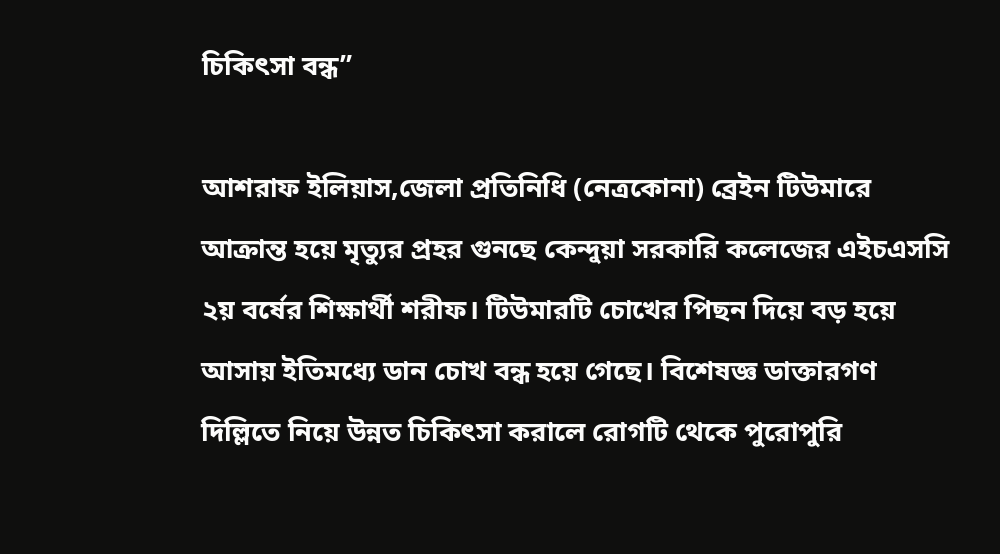চিকিৎসা বন্ধ”

আশরাফ ইলিয়াস,জেলা প্রতিনিধি (নেত্রকোনা) ব্রেইন টিউমারে আক্রান্ত হয়ে মৃত্যুর প্রহর গুনছে কেন্দুয়া সরকারি কলেজের এইচএসসি ২য় বর্ষের শিক্ষার্থী শরীফ। টিউমারটি চোখের পিছন দিয়ে বড় হয়ে আসায় ইতিমধ্যে ডান চোখ বন্ধ হয়ে গেছে। বিশেষজ্ঞ ডাক্তারগণ দিল্লিতে নিয়ে উন্নত চিকিৎসা করালে রোগটি থেকে পুরোপুরি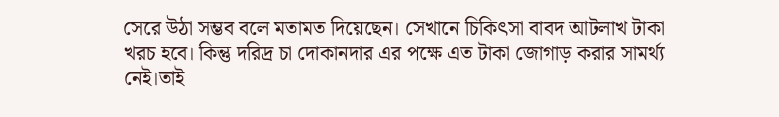সেরে উঠা সম্ভব বলে মতামত দিয়েছেন। সেখানে চিকিৎসা বাবদ আটলাখ টাকা খরচ হবে। কিন্তু দরিদ্র চা দোকানদার এর পক্ষে এত টাকা জোগাড় করার সামর্থ্য নেই।তাই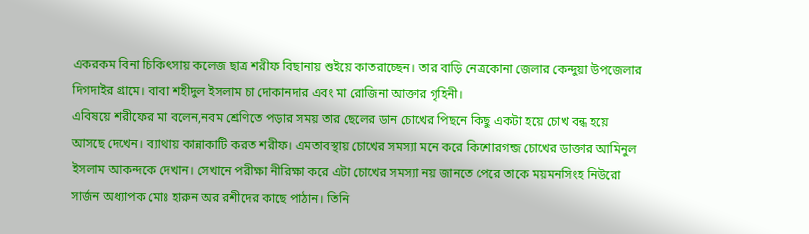একরকম বিনা চিকিৎসায় কলেজ ছাত্র শরীফ বিছানায় শুইয়ে কাতরাচ্ছেন। তার বাড়ি নেত্রকোনা জেলার কেন্দুয়া উপজেলার দিগদাইর গ্রামে। বাবা শহীদুল ইসলাম চা দোকানদার এবং মা রোজিনা আক্তার গৃহিনী।
এবিষয়ে শরীফের মা বলেন,নবম শ্রেণিতে পড়ার সময় তার ছেলের ডান চোখের পিছনে কিছু একটা হয়ে চোখ বন্ধ হয়ে আসছে দেখেন। ব্যাথায় কান্নাকাটি করত শরীফ। এমতাবস্থায় চোখের সমস্যা মনে করে কিশোরগন্জ চোখের ডাক্তার আমিনুল ইসলাম আকন্দকে দেখান। সেখানে পরীক্ষা নীরিক্ষা করে এটা চোখের সমস্যা নয় জানতে পেরে তাকে ময়মনসিংহ নিউরো সার্জন অধ্যাপক মোঃ হারুন অর রশীদের কাছে পাঠান। তিনি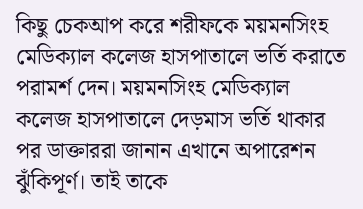কিছু চেকআপ করে শরীফকে ময়মনসিংহ মেডিক্যাল কলেজ হাসপাতালে ভর্তি করাতে পরামর্শ দেন। ময়মনসিংহ মেডিক্যাল কলেজ হাসপাতালে দেড়মাস ভর্তি থাকার পর ডাক্তাররা জানান এখানে অপারেশন ঝুঁকিপূর্ণ। তাই তাকে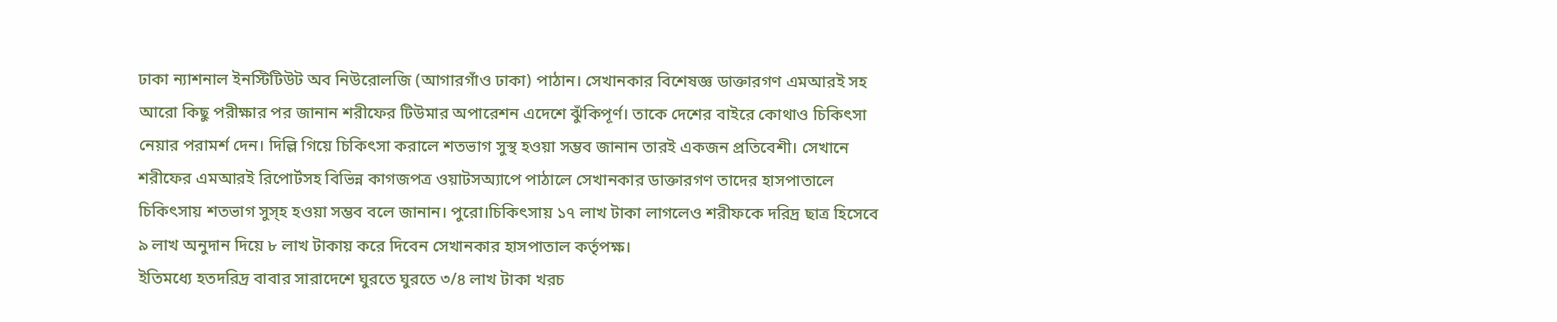ঢাকা ন্যাশনাল ইনস্টিটিউট অব নিউরোলজি (আগারগাঁও ঢাকা) পাঠান। সেখানকার বিশেষজ্ঞ ডাক্তারগণ এমআরই সহ আরো কিছু পরীক্ষার পর জানান শরীফের টিউমার অপারেশন এদেশে ঝুঁকিপূর্ণ। তাকে দেশের বাইরে কোথাও চিকিৎসা নেয়ার পরামর্শ দেন। দিল্লি গিয়ে চিকিৎসা করালে শতভাগ সুস্থ হওয়া সম্ভব জানান তারই একজন প্রতিবেশী। সেখানে শরীফের এমআরই রিপোর্টসহ বিভিন্ন কাগজপত্র ওয়াটসঅ্যাপে পাঠালে সেখানকার ডাক্তারগণ তাদের হাসপাতালে চিকিৎসায় শতভাগ সুস্হ হওয়া সম্ভব বলে জানান। পুরো।চিকিৎসায় ১৭ লাখ টাকা লাগলেও শরীফকে দরিদ্র ছাত্র হিসেবে ৯ লাখ অনুদান দিয়ে ৮ লাখ টাকায় করে দিবেন সেখানকার হাসপাতাল কর্তৃপক্ষ।
ইতিমধ্যে হতদরিদ্র বাবার সারাদেশে ঘুরতে ঘুরতে ৩/৪ লাখ টাকা খরচ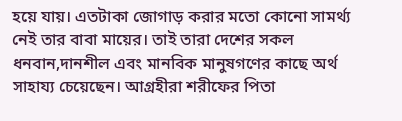হয়ে যায়। এতটাকা জোগাড় করার মতো কোনো সামর্থ্য নেই তার বাবা মায়ের। তাই তারা দেশের সকল ধনবান,দানশীল এবং মানবিক মানুষগণের কাছে অর্থ সাহায্য চেয়েছেন। আগ্রহীরা শরীফের পিতা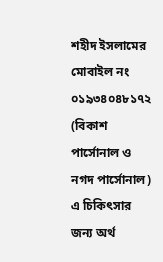শহীদ ইসলামের মোবাইল নং ০১৯৩৪০৪৮১৭২ (বিকাশ পার্সোনাল ও নগদ পার্সোনাল) এ চিকিৎসার জন্য অর্থ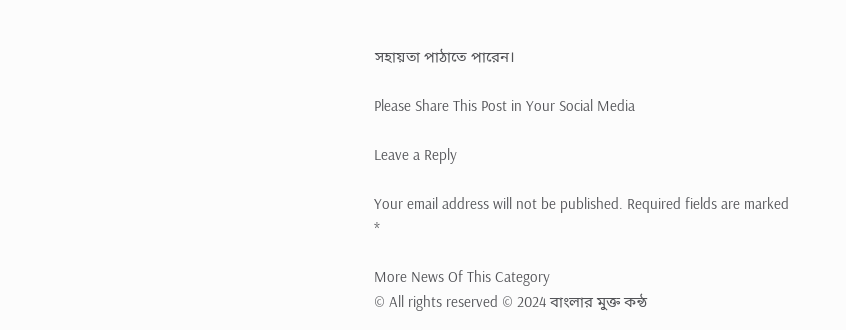সহায়তা পাঠাতে পারেন।

Please Share This Post in Your Social Media

Leave a Reply

Your email address will not be published. Required fields are marked *

More News Of This Category
© All rights reserved © 2024 বাংলার মুক্ত কন্ঠ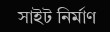সাইট নির্মাণ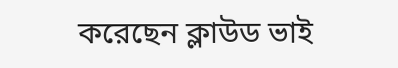করেছেন ক্লাউড ভাই